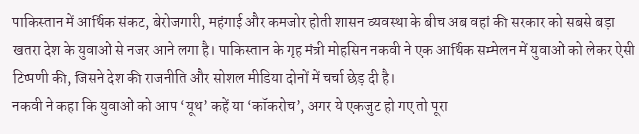पाकिस्तान में आर्थिक संकट, बेरोजगारी, महंगाई और कमजोर होती शासन व्यवस्था के बीच अब वहां की सरकार को सबसे बड़ा खतरा देश के युवाओं से नजर आने लगा है। पाकिस्तान के गृह मंत्री मोहसिन नकवी ने एक आर्थिक सम्मेलन में युवाओं को लेकर ऐसी टिप्पणी की, जिसने देश की राजनीति और सोशल मीडिया दोनों में चर्चा छेड़ दी है।
नकवी ने कहा कि युवाओं को आप ‘यूथ’ कहें या ‘कॉकरोच’, अगर ये एकजुट हो गए तो पूरा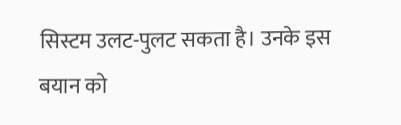सिस्टम उलट-पुलट सकता है। उनके इस बयान को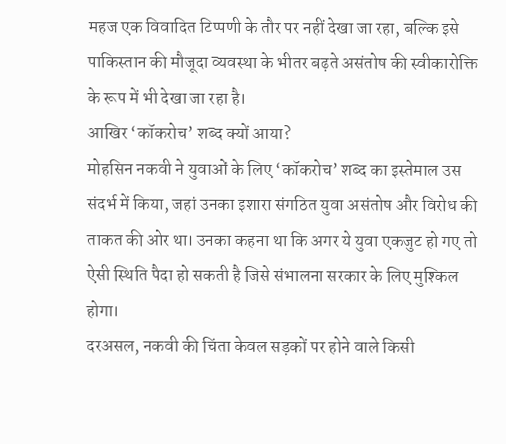महज एक विवादित टिप्पणी के तौर पर नहीं देखा जा रहा, बल्कि इसे पाकिस्तान की मौजूदा व्यवस्था के भीतर बढ़ते असंतोष की स्वीकारोक्ति के रूप में भी देखा जा रहा है।
आखिर ‘कॉकरोच’ शब्द क्यों आया?
मोहसिन नकवी ने युवाओं के लिए ‘कॉकरोच’ शब्द का इस्तेमाल उस संदर्भ में किया, जहां उनका इशारा संगठित युवा असंतोष और विरोध की ताकत की ओर था। उनका कहना था कि अगर ये युवा एकजुट हो गए तो ऐसी स्थिति पैदा हो सकती है जिसे संभालना सरकार के लिए मुश्किल होगा।
दरअसल, नकवी की चिंता केवल सड़कों पर होने वाले किसी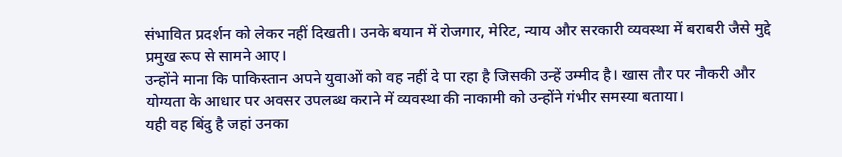संभावित प्रदर्शन को लेकर नहीं दिखती। उनके बयान में रोजगार, मेरिट, न्याय और सरकारी व्यवस्था में बराबरी जैसे मुद्दे प्रमुख रूप से सामने आए।
उन्होंने माना कि पाकिस्तान अपने युवाओं को वह नहीं दे पा रहा है जिसकी उन्हें उम्मीद है। खास तौर पर नौकरी और योग्यता के आधार पर अवसर उपलब्ध कराने में व्यवस्था की नाकामी को उन्होंने गंभीर समस्या बताया।
यही वह बिंदु है जहां उनका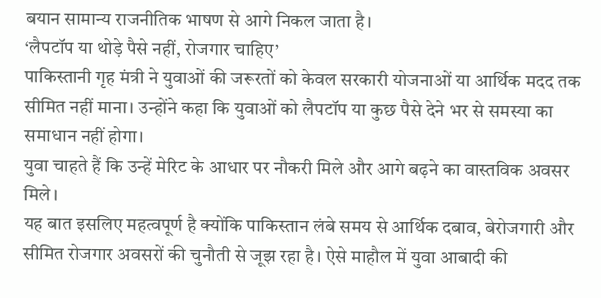बयान सामान्य राजनीतिक भाषण से आगे निकल जाता है।
‘लैपटॉप या थोड़े पैसे नहीं, रोजगार चाहिए’
पाकिस्तानी गृह मंत्री ने युवाओं की जरूरतों को केवल सरकारी योजनाओं या आर्थिक मदद तक सीमित नहीं माना। उन्होंने कहा कि युवाओं को लैपटॉप या कुछ पैसे देने भर से समस्या का समाधान नहीं होगा।
युवा चाहते हैं कि उन्हें मेरिट के आधार पर नौकरी मिले और आगे बढ़ने का वास्तविक अवसर मिले।
यह बात इसलिए महत्वपूर्ण है क्योंकि पाकिस्तान लंबे समय से आर्थिक दबाव, बेरोजगारी और सीमित रोजगार अवसरों की चुनौती से जूझ रहा है। ऐसे माहौल में युवा आबादी की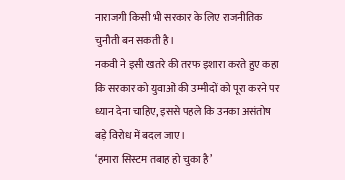नाराजगी किसी भी सरकार के लिए राजनीतिक चुनौती बन सकती है।
नकवी ने इसी खतरे की तरफ इशारा करते हुए कहा कि सरकार को युवाओं की उम्मीदों को पूरा करने पर ध्यान देना चाहिए, इससे पहले कि उनका असंतोष बड़े विरोध में बदल जाए।
‘हमारा सिस्टम तबाह हो चुका है’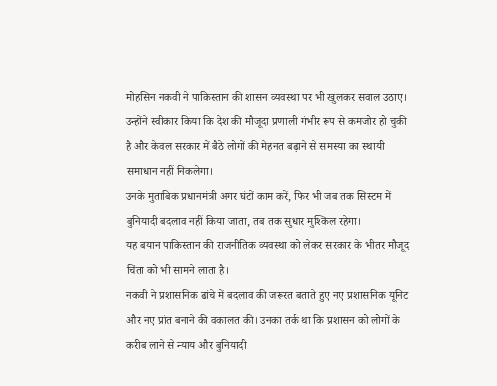मोहसिन नकवी ने पाकिस्तान की शासन व्यवस्था पर भी खुलकर सवाल उठाए। उन्होंने स्वीकार किया कि देश की मौजूदा प्रणाली गंभीर रूप से कमजोर हो चुकी है और केवल सरकार में बैठे लोगों की मेहनत बढ़ाने से समस्या का स्थायी समाधान नहीं निकलेगा।
उनके मुताबिक प्रधानमंत्री अगर घंटों काम करें, फिर भी जब तक सिस्टम में बुनियादी बदलाव नहीं किया जाता, तब तक सुधार मुश्किल रहेगा।
यह बयान पाकिस्तान की राजनीतिक व्यवस्था को लेकर सरकार के भीतर मौजूद चिंता को भी सामने लाता है।
नकवी ने प्रशासनिक ढांचे में बदलाव की जरूरत बताते हुए नए प्रशासनिक यूनिट और नए प्रांत बनाने की वकालत की। उनका तर्क था कि प्रशासन को लोगों के करीब लाने से न्याय और बुनियादी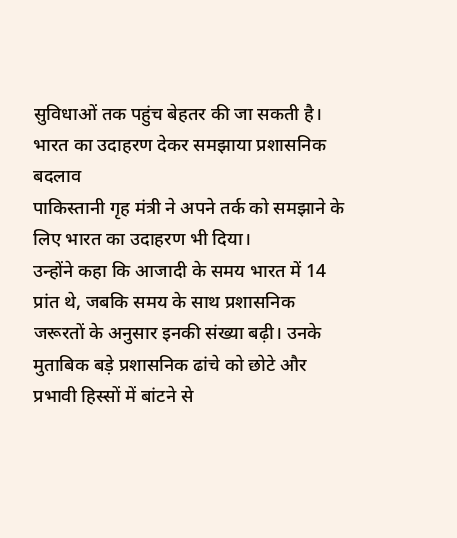सुविधाओं तक पहुंच बेहतर की जा सकती है।
भारत का उदाहरण देकर समझाया प्रशासनिक बदलाव
पाकिस्तानी गृह मंत्री ने अपने तर्क को समझाने के लिए भारत का उदाहरण भी दिया।
उन्होंने कहा कि आजादी के समय भारत में 14 प्रांत थे, जबकि समय के साथ प्रशासनिक जरूरतों के अनुसार इनकी संख्या बढ़ी। उनके मुताबिक बड़े प्रशासनिक ढांचे को छोटे और प्रभावी हिस्सों में बांटने से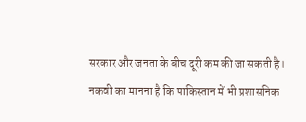सरकार और जनता के बीच दूरी कम की जा सकती है।
नकवी का मानना है कि पाकिस्तान में भी प्रशासनिक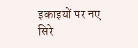इकाइयों पर नए सिरे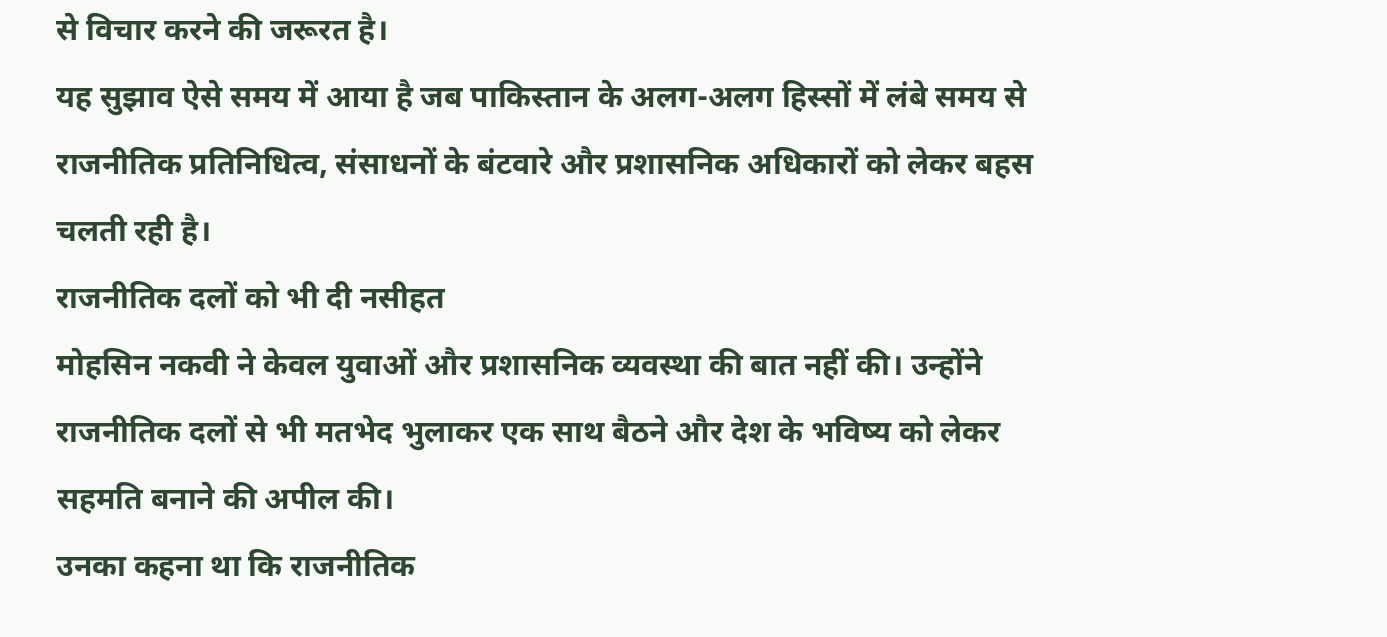से विचार करने की जरूरत है।
यह सुझाव ऐसे समय में आया है जब पाकिस्तान के अलग-अलग हिस्सों में लंबे समय से राजनीतिक प्रतिनिधित्व, संसाधनों के बंटवारे और प्रशासनिक अधिकारों को लेकर बहस चलती रही है।
राजनीतिक दलों को भी दी नसीहत
मोहसिन नकवी ने केवल युवाओं और प्रशासनिक व्यवस्था की बात नहीं की। उन्होंने राजनीतिक दलों से भी मतभेद भुलाकर एक साथ बैठने और देश के भविष्य को लेकर सहमति बनाने की अपील की।
उनका कहना था कि राजनीतिक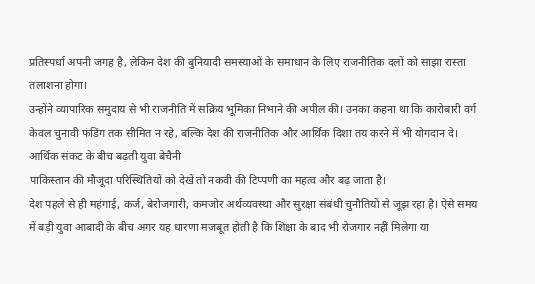प्रतिस्पर्धा अपनी जगह है, लेकिन देश की बुनियादी समस्याओं के समाधान के लिए राजनीतिक दलों को साझा रास्ता तलाशना होगा।
उन्होंने व्यापारिक समुदाय से भी राजनीति में सक्रिय भूमिका निभाने की अपील की। उनका कहना था कि कारोबारी वर्ग केवल चुनावी फंडिंग तक सीमित न रहे, बल्कि देश की राजनीतिक और आर्थिक दिशा तय करने में भी योगदान दे।
आर्थिक संकट के बीच बढ़ती युवा बेचैनी
पाकिस्तान की मौजूदा परिस्थितियों को देखें तो नकवी की टिप्पणी का महत्व और बढ़ जाता है।
देश पहले से ही महंगाई, कर्ज, बेरोजगारी, कमजोर अर्थव्यवस्था और सुरक्षा संबंधी चुनौतियों से जूझ रहा है। ऐसे समय में बड़ी युवा आबादी के बीच अगर यह धारणा मजबूत होती है कि शिक्षा के बाद भी रोजगार नहीं मिलेगा या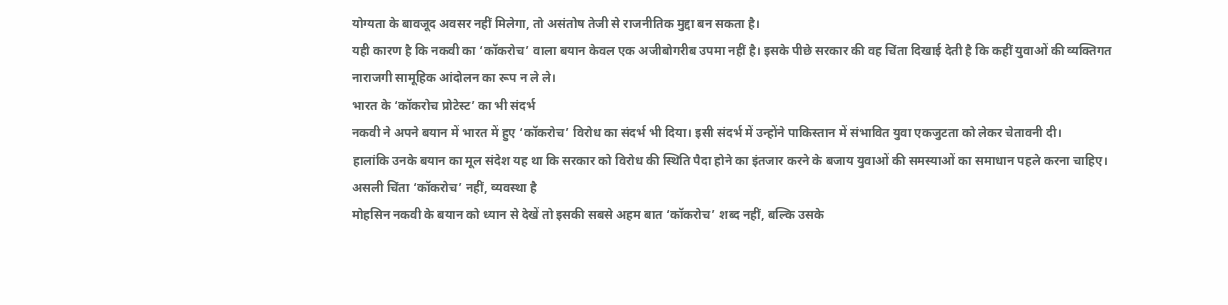योग्यता के बावजूद अवसर नहीं मिलेगा, तो असंतोष तेजी से राजनीतिक मुद्दा बन सकता है।
यही कारण है कि नकवी का ‘कॉकरोच’ वाला बयान केवल एक अजीबोगरीब उपमा नहीं है। इसके पीछे सरकार की वह चिंता दिखाई देती है कि कहीं युवाओं की व्यक्तिगत नाराजगी सामूहिक आंदोलन का रूप न ले ले।
भारत के ‘कॉकरोच प्रोटेस्ट’ का भी संदर्भ
नकवी ने अपने बयान में भारत में हुए ‘कॉकरोच’ विरोध का संदर्भ भी दिया। इसी संदर्भ में उन्होंने पाकिस्तान में संभावित युवा एकजुटता को लेकर चेतावनी दी।
हालांकि उनके बयान का मूल संदेश यह था कि सरकार को विरोध की स्थिति पैदा होने का इंतजार करने के बजाय युवाओं की समस्याओं का समाधान पहले करना चाहिए।
असली चिंता ‘कॉकरोच’ नहीं, व्यवस्था है
मोहसिन नकवी के बयान को ध्यान से देखें तो इसकी सबसे अहम बात ‘कॉकरोच’ शब्द नहीं, बल्कि उसके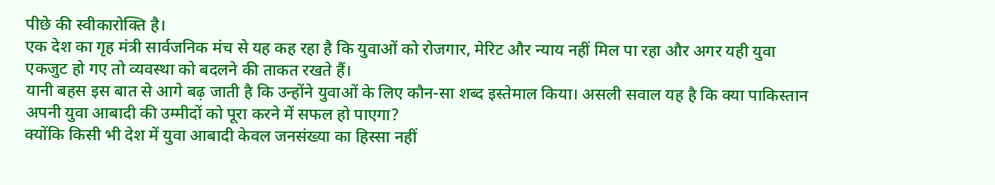पीछे की स्वीकारोक्ति है।
एक देश का गृह मंत्री सार्वजनिक मंच से यह कह रहा है कि युवाओं को रोजगार, मेरिट और न्याय नहीं मिल पा रहा और अगर यही युवा एकजुट हो गए तो व्यवस्था को बदलने की ताकत रखते हैं।
यानी बहस इस बात से आगे बढ़ जाती है कि उन्होंने युवाओं के लिए कौन-सा शब्द इस्तेमाल किया। असली सवाल यह है कि क्या पाकिस्तान अपनी युवा आबादी की उम्मीदों को पूरा करने में सफल हो पाएगा?
क्योंकि किसी भी देश में युवा आबादी केवल जनसंख्या का हिस्सा नहीं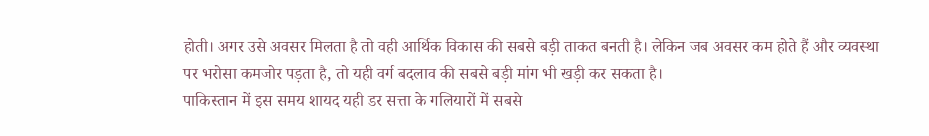होती। अगर उसे अवसर मिलता है तो वही आर्थिक विकास की सबसे बड़ी ताकत बनती है। लेकिन जब अवसर कम होते हैं और व्यवस्था पर भरोसा कमजोर पड़ता है, तो यही वर्ग बदलाव की सबसे बड़ी मांग भी खड़ी कर सकता है।
पाकिस्तान में इस समय शायद यही डर सत्ता के गलियारों में सबसे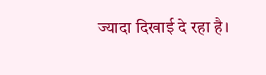ज्यादा दिखाई दे रहा है।